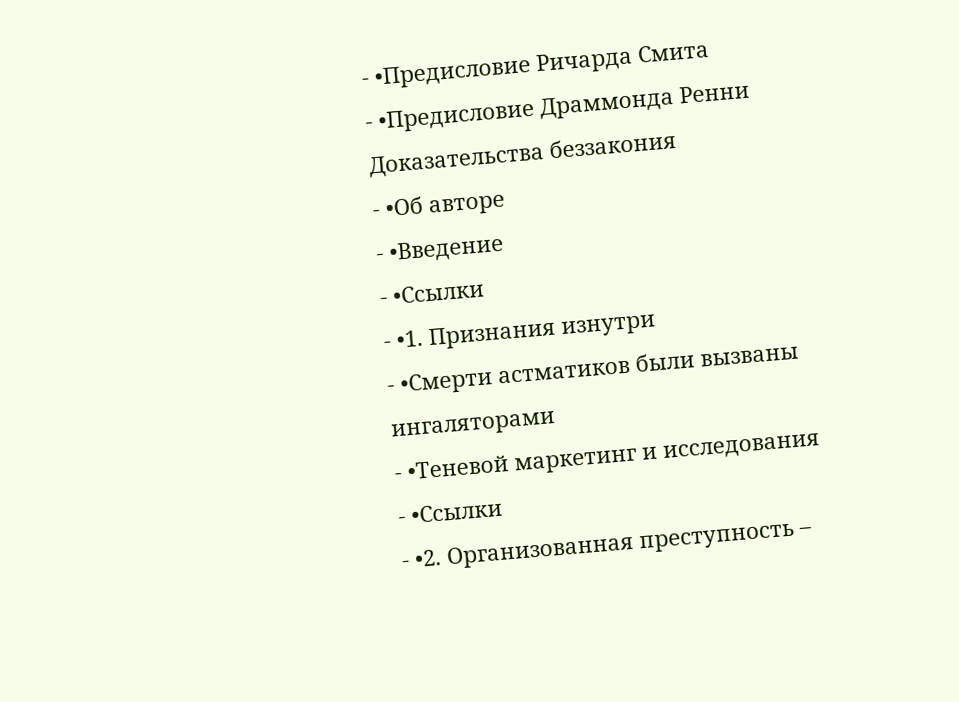- •Предисловие Ричарда Смита
- •Предисловие Драммонда Ренни Доказательства беззакония
- •Об авторе
- •Введение
- •Ссылки
- •1. Признания изнутри
- •Смерти астматиков были вызваны ингаляторами
- •Теневой маркетинг и исследования
- •Ссылки
- •2. Организованная преступность –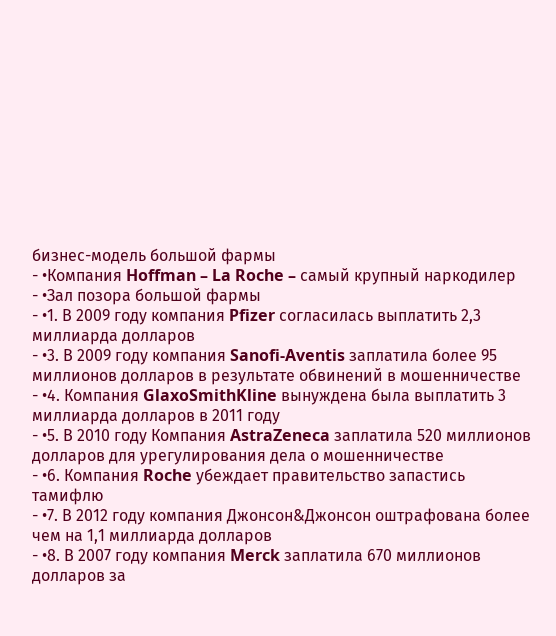бизнес-модель большой фармы
- •Компания Hoffman – La Roche – самый крупный наркодилер
- •Зал позора большой фармы
- •1. В 2009 году компания Pfizer согласилась выплатить 2,3 миллиарда долларов
- •3. В 2009 году компания Sanofi-Aventis заплатила более 95 миллионов долларов в результате обвинений в мошенничестве
- •4. Компания GlaxoSmithKline вынуждена была выплатить 3 миллиарда долларов в 2011 году
- •5. В 2010 году Компания AstraZeneca заплатила 520 миллионов долларов для урегулирования дела о мошенничестве
- •6. Компания Roche убеждает правительство запастись тамифлю
- •7. В 2012 году компания Джонсон&Джонсон оштрафована более чем на 1,1 миллиарда долларов
- •8. В 2007 году компания Merck заплатила 670 миллионов долларов за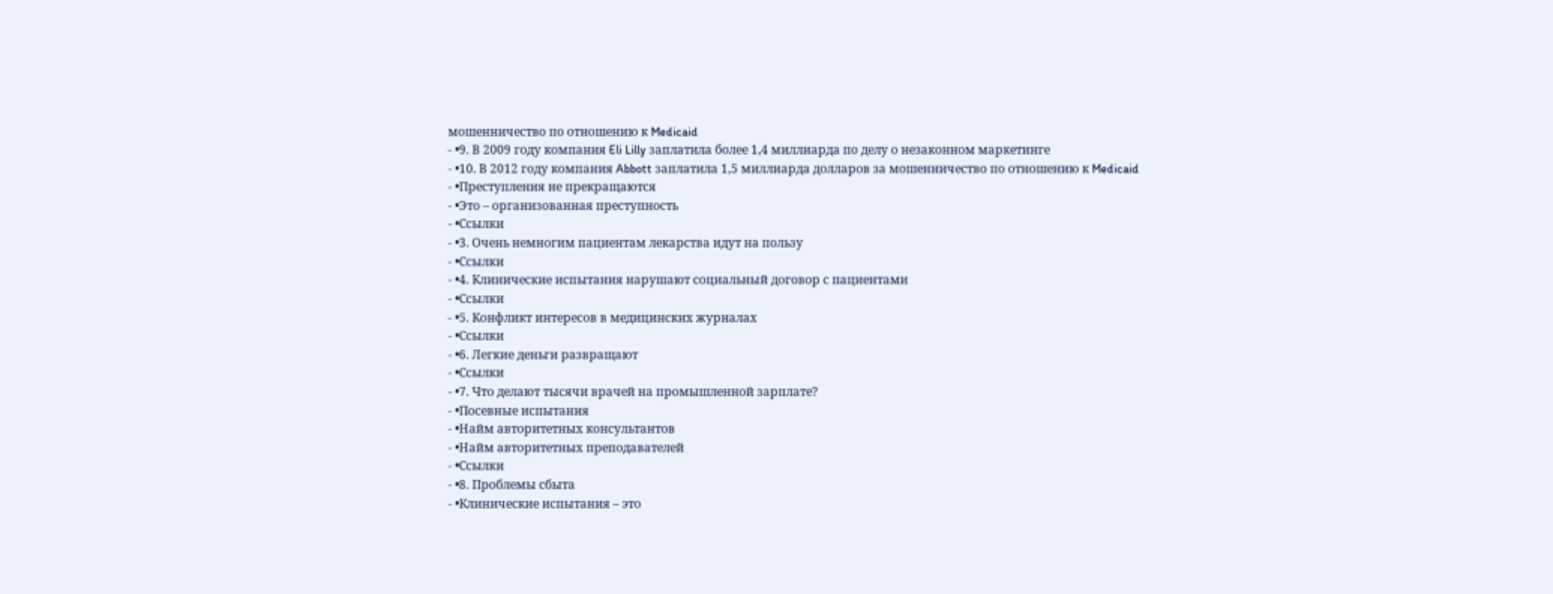мошенничество по отношению к Medicaid
- •9. В 2009 году компания Eli Lilly заплатила более 1,4 миллиарда по делу о незаконном маркетинге
- •10. В 2012 году компания Abbott заплатила 1,5 миллиарда долларов за мошенничество по отношению к Medicaid
- •Преступления не прекращаются
- •Это – организованная преступность
- •Ссылки
- •3. Очень немногим пациентам лекарства идут на пользу
- •Ссылки
- •4. Клинические испытания нарушают социальный договор с пациентами
- •Ссылки
- •5. Конфликт интересов в медицинских журналах
- •Ссылки
- •6. Легкие деньги развращают
- •Ссылки
- •7. Что делают тысячи врачей на промышленной зарплате?
- •Посевные испытания
- •Найм авторитетных консультантов
- •Найм авторитетных преподавателей
- •Ссылки
- •8. Проблемы сбыта
- •Клинические испытания – это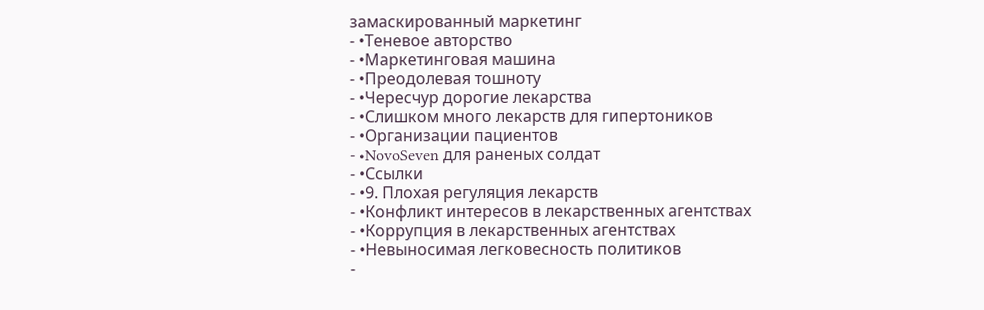замаскированный маркетинг
- •Теневое авторство
- •Маркетинговая машина
- •Преодолевая тошноту
- •Чересчур дорогие лекарства
- •Слишком много лекарств для гипертоников
- •Организации пациентов
- •NovoSeven для раненых солдат
- •Ссылки
- •9. Плохая регуляция лекарств
- •Конфликт интересов в лекарственных агентствах
- •Коррупция в лекарственных агентствах
- •Невыносимая легковесность политиков
-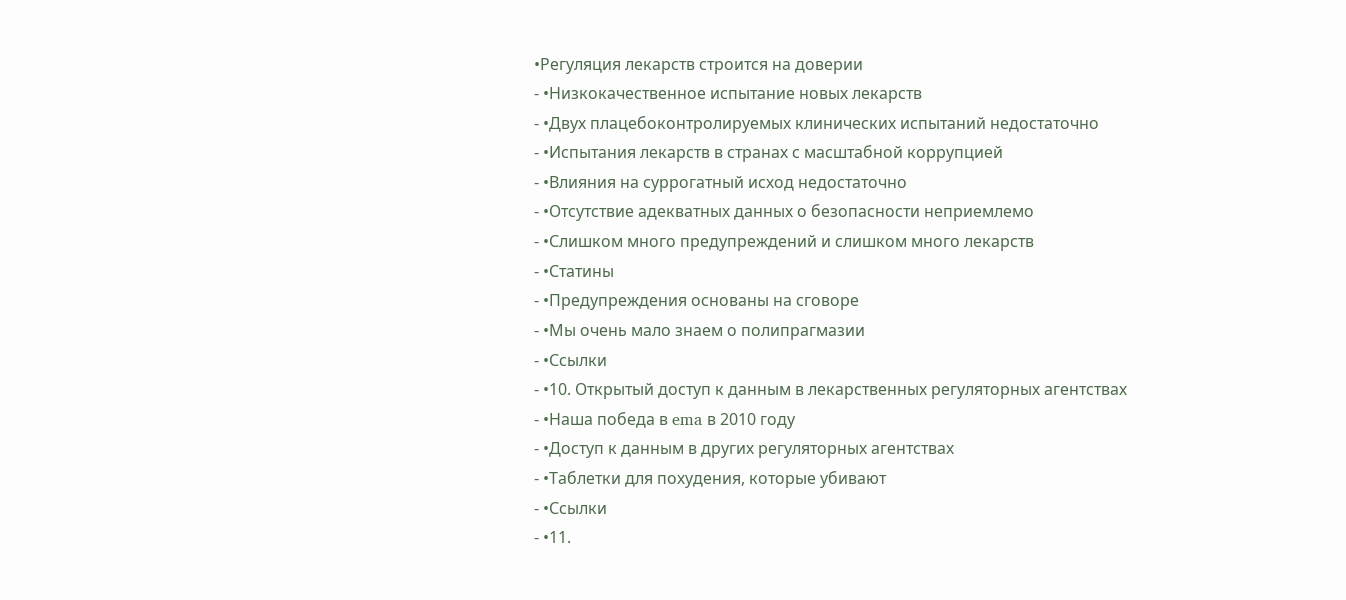•Регуляция лекарств строится на доверии
- •Низкокачественное испытание новых лекарств
- •Двух плацебоконтролируемых клинических испытаний недостаточно
- •Испытания лекарств в странах с масштабной коррупцией
- •Влияния на суррогатный исход недостаточно
- •Отсутствие адекватных данных о безопасности неприемлемо
- •Слишком много предупреждений и слишком много лекарств
- •Статины
- •Предупреждения основаны на сговоре
- •Мы очень мало знаем о полипрагмазии
- •Ссылки
- •10. Открытый доступ к данным в лекарственных регуляторных агентствах
- •Наша победа в ema в 2010 году
- •Доступ к данным в других регуляторных агентствах
- •Таблетки для похудения, которые убивают
- •Ссылки
- •11.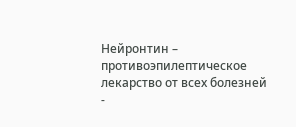Нейронтин – противоэпилептическое лекарство от всех болезней
-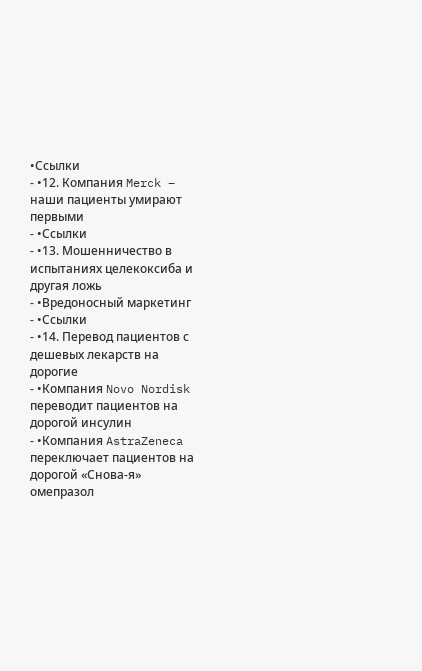•Ссылки
- •12. Компания Merck – наши пациенты умирают первыми
- •Ссылки
- •13. Мошенничество в испытаниях целекоксиба и другая ложь
- •Вредоносный маркетинг
- •Ссылки
- •14. Перевод пациентов с дешевых лекарств на дорогие
- •Компания Novo Nordisk переводит пациентов на дорогой инсулин
- •Компания AstraZeneca переключает пациентов на дорогой «Снова-я» омепразол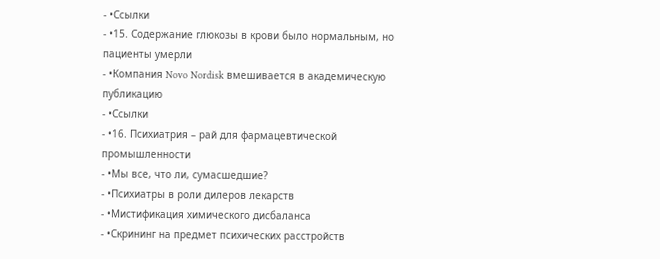- •Ссылки
- •15. Содержание глюкозы в крови было нормальным, но пациенты умерли
- •Компания Novo Nordisk вмешивается в академическую публикацию
- •Ссылки
- •16. Психиатрия – рай для фармацевтической промышленности
- •Мы все, что ли, сумасшедшие?
- •Психиатры в роли дилеров лекарств
- •Мистификация химического дисбаланса
- •Скрининг на предмет психических расстройств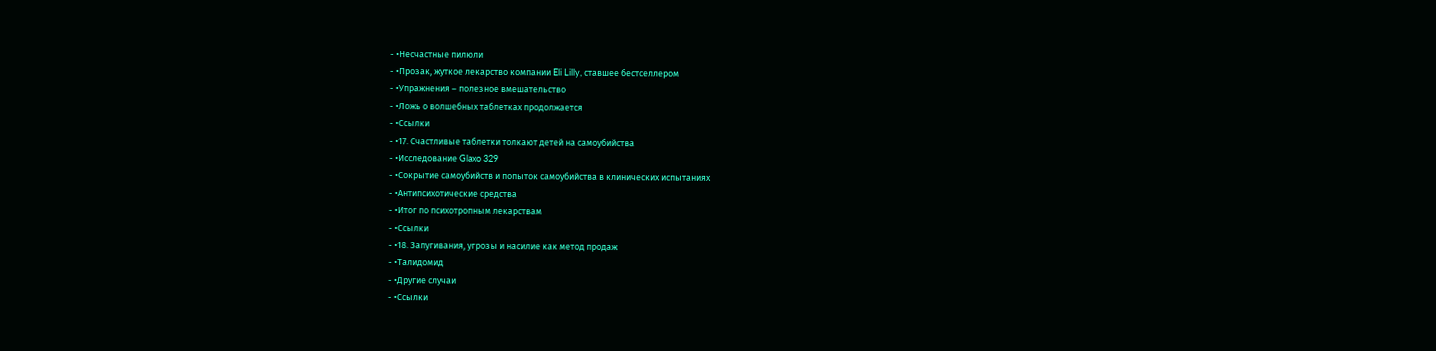- •Несчастные пилюли
- •Прозак, жуткое лекарство компании Eli Lilly, ставшее бестселлером
- •Упражнения – полезное вмешательство
- •Ложь о волшебных таблетках продолжается
- •Ссылки
- •17. Счастливые таблетки толкают детей на самоубийства
- •Исследование Glaxo 329
- •Сокрытие самоубийств и попыток самоубийства в клинических испытаниях
- •Антипсихотические средства
- •Итог по психотропным лекарствам
- •Ссылки
- •18. Запугивания, угрозы и насилие как метод продаж
- •Талидомид
- •Другие случаи
- •Ссылки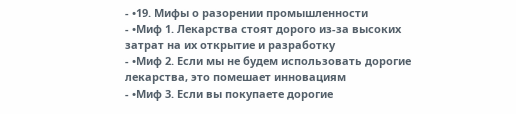- •19. Мифы о разорении промышленности
- •Миф 1. Лекарства стоят дорого из-за высоких затрат на их открытие и разработку
- •Миф 2. Если мы не будем использовать дорогие лекарства, это помешает инновациям
- •Миф 3. Если вы покупаете дорогие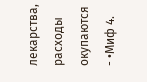лекарства, расходы окупаются
- •Миф 4.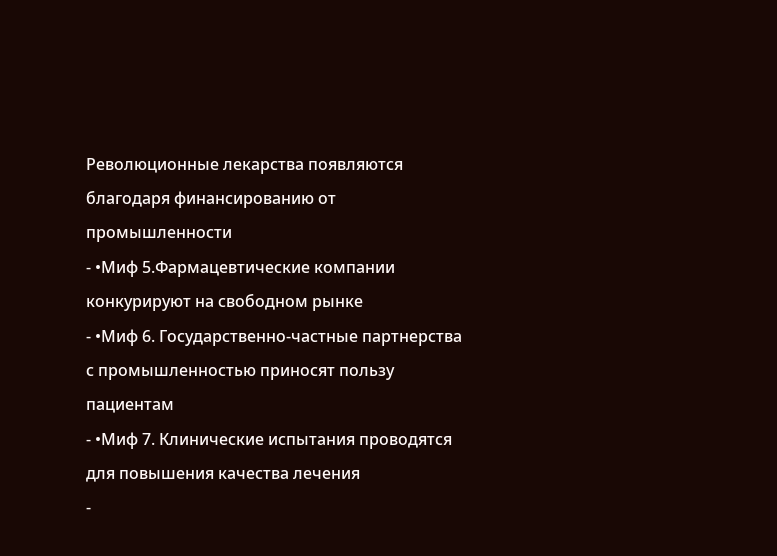Революционные лекарства появляются благодаря финансированию от промышленности
- •Миф 5.Фармацевтические компании конкурируют на свободном рынке
- •Миф 6. Государственно-частные партнерства с промышленностью приносят пользу пациентам
- •Миф 7. Клинические испытания проводятся для повышения качества лечения
-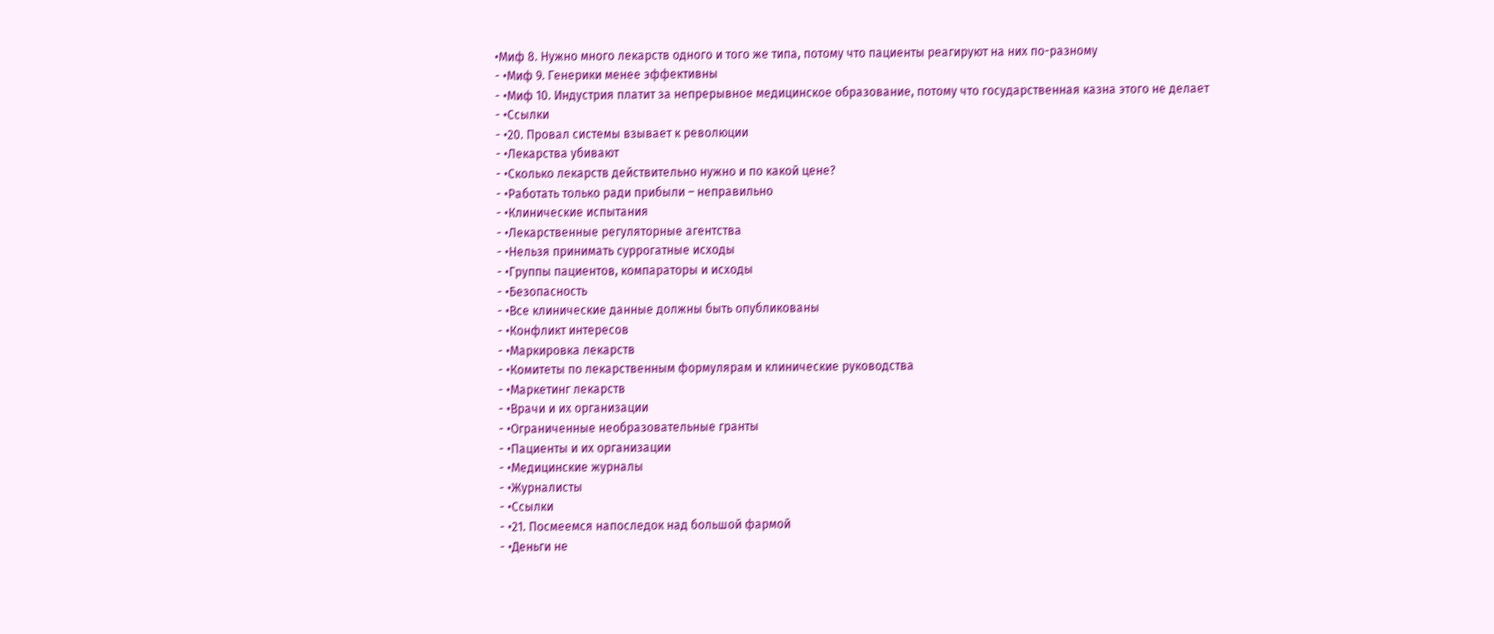•Миф 8. Нужно много лекарств одного и того же типа, потому что пациенты реагируют на них по-разному
- •Миф 9. Генерики менее эффективны
- •Миф 10. Индустрия платит за непрерывное медицинское образование, потому что государственная казна этого не делает
- •Ссылки
- •20. Провал системы взывает к революции
- •Лекарства убивают
- •Сколько лекарств действительно нужно и по какой цене?
- •Работать только ради прибыли – неправильно
- •Клинические испытания
- •Лекарственные регуляторные агентства
- •Нельзя принимать суррогатные исходы
- •Группы пациентов, компараторы и исходы
- •Безопасность
- •Все клинические данные должны быть опубликованы
- •Конфликт интересов
- •Маркировка лекарств
- •Комитеты по лекарственным формулярам и клинические руководства
- •Маркетинг лекарств
- •Врачи и их организации
- •Ограниченные необразовательные гранты
- •Пациенты и их организации
- •Медицинские журналы
- •Журналисты
- •Ссылки
- •21. Посмеемся напоследок над большой фармой
- •Деньги не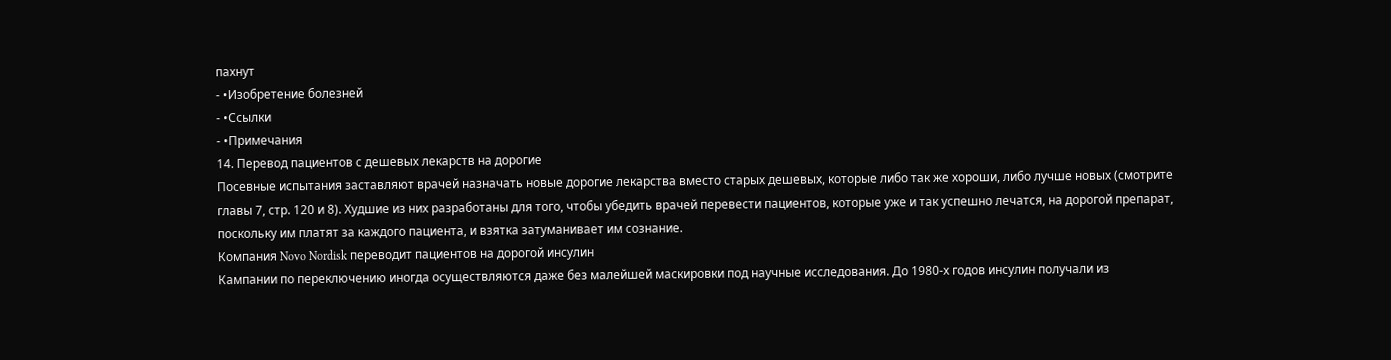пахнут
- •Изобретение болезней
- •Ссылки
- •Примечания
14. Перевод пациентов с дешевых лекарств на дорогие
Посевные испытания заставляют врачей назначать новые дорогие лекарства вместо старых дешевых, которые либо так же хороши, либо лучше новых (смотрите главы 7, стр. 120 и 8). Худшие из них разработаны для того, чтобы убедить врачей перевести пациентов, которые уже и так успешно лечатся, на дорогой препарат, поскольку им платят за каждого пациента, и взятка затуманивает им сознание.
Компания Novo Nordisk переводит пациентов на дорогой инсулин
Кампании по переключению иногда осуществляются даже без малейшей маскировки под научные исследования. До 1980-х годов инсулин получали из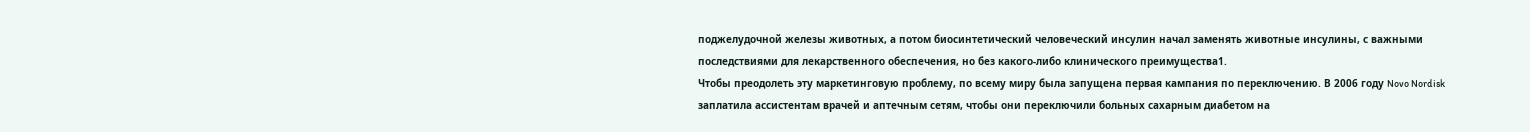поджелудочной железы животных, а потом биосинтетический человеческий инсулин начал заменять животные инсулины, с важными последствиями для лекарственного обеспечения, но без какого-либо клинического преимущества1.
Чтобы преодолеть эту маркетинговую проблему, по всему миру была запущена первая кампания по переключению. В 2006 году Novo Nordisk заплатила ассистентам врачей и аптечным сетям, чтобы они переключили больных сахарным диабетом на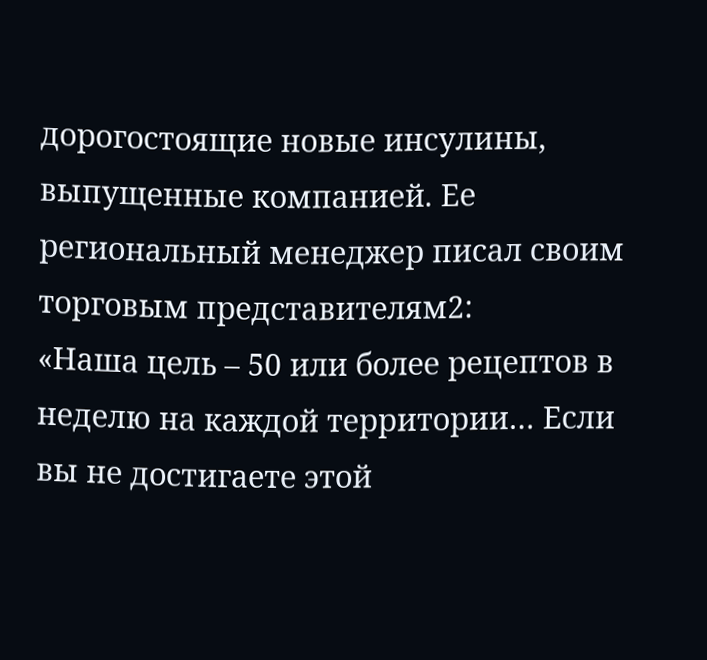дорогостоящие новые инсулины, выпущенные компанией. Ее региональный менеджер писал своим торговым представителям2:
«Наша цель – 50 или более рецептов в неделю на каждой территории… Если вы не достигаете этой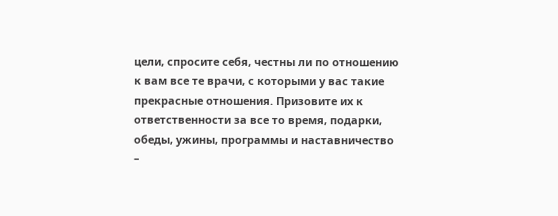цели, спросите себя, честны ли по отношению к вам все те врачи, с которыми у вас такие прекрасные отношения. Призовите их к ответственности за все то время, подарки, обеды, ужины, программы и наставничество –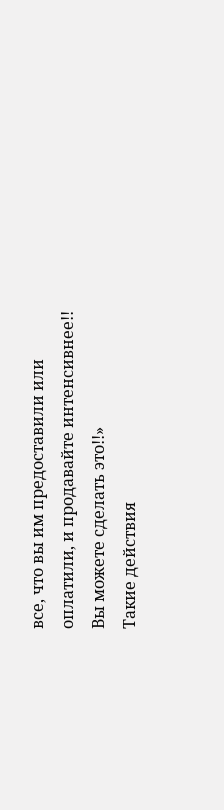все, что вы им предоставили или оплатили, и продавайте интенсивнее!! Вы можете сделать это!!»
Такие действия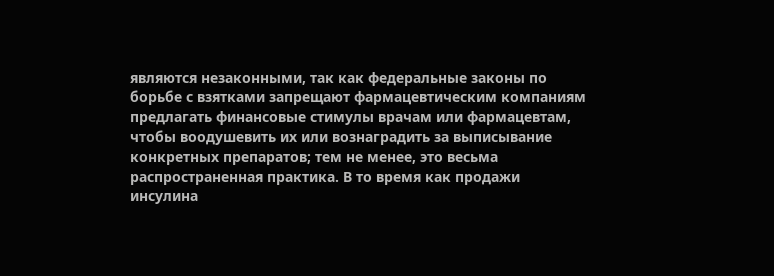являются незаконными, так как федеральные законы по борьбе с взятками запрещают фармацевтическим компаниям предлагать финансовые стимулы врачам или фармацевтам, чтобы воодушевить их или вознаградить за выписывание конкретных препаратов; тем не менее, это весьма распространенная практика. В то время как продажи инсулина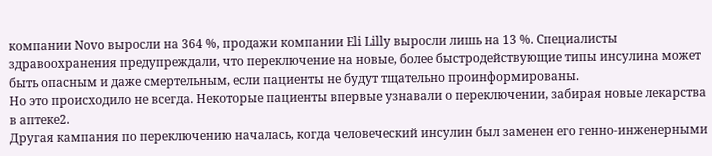компании Novo выросли на 364 %, продажи компании Eli Lilly выросли лишь на 13 %. Специалисты здравоохранения предупреждали, что переключение на новые, более быстродействующие типы инсулина может быть опасным и даже смертельным, если пациенты не будут тщательно проинформированы.
Но это происходило не всегда. Некоторые пациенты впервые узнавали о переключении, забирая новые лекарства в аптеке2.
Другая кампания по переключению началась, когда человеческий инсулин был заменен его генно-инженерными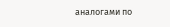аналогами по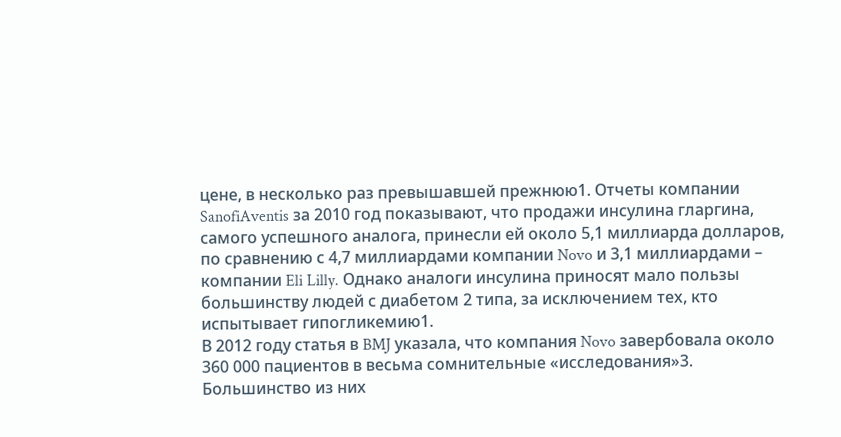цене, в несколько раз превышавшей прежнюю1. Отчеты компании SanofiAventis за 2010 год показывают, что продажи инсулина гларгина, самого успешного аналога, принесли ей около 5,1 миллиарда долларов, по сравнению с 4,7 миллиардами компании Novo и 3,1 миллиардами – компании Eli Lilly. Однако аналоги инсулина приносят мало пользы большинству людей с диабетом 2 типа, за исключением тех, кто испытывает гипогликемию1.
В 2012 году статья в BMJ указала, что компания Novo завербовала около 360 000 пациентов в весьма сомнительные «исследования»3. Большинство из них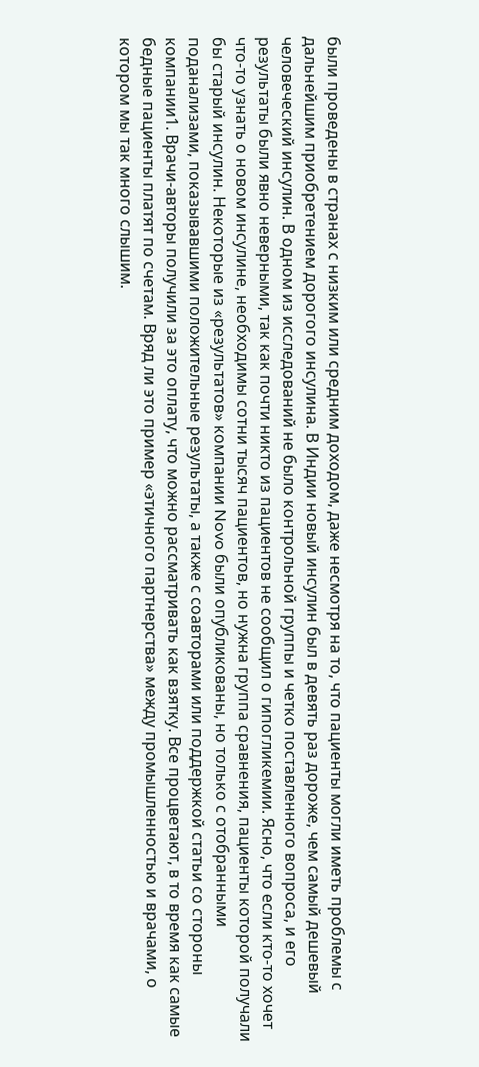были проведены в странах с низким или средним доходом, даже несмотря на то, что пациенты могли иметь проблемы с дальнейшим приобретением дорогого инсулина. В Индии новый инсулин был в девять раз дороже, чем самый дешевый человеческий инсулин. В одном из исследований не было контрольной группы и четко поставленного вопроса, и его результаты были явно неверными, так как почти никто из пациентов не сообщил о гипогликемии. Ясно, что если кто-то хочет что-то узнать о новом инсулине, необходимы сотни тысяч пациентов, но нужна группа сравнения, пациенты которой получали бы старый инсулин. Некоторые из «результатов» компании Novo были опубликованы, но только с отобранными поданализами, показывавшими положительные результаты, а также с соавторами или поддержкой статьи со стороны компании1. Врачи-авторы получили за это оплату, что можно рассматривать как взятку. Все процветают, в то время как самые бедные пациенты платят по счетам. Вряд ли это пример «этичного партнерства» между промышленностью и врачами, о котором мы так много слышим.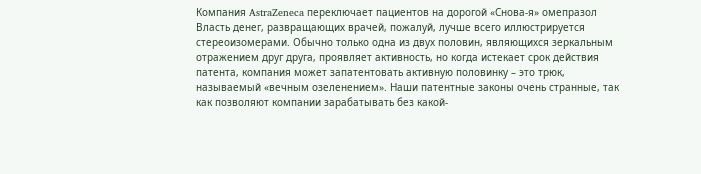Компания AstraZeneca переключает пациентов на дорогой «Снова-я» омепразол
Власть денег, развращающих врачей, пожалуй, лучше всего иллюстрируется стереоизомерами. Обычно только одна из двух половин, являющихся зеркальным отражением друг друга, проявляет активность, но когда истекает срок действия патента, компания может запатентовать активную половинку – это трюк, называемый «вечным озеленением». Наши патентные законы очень странные, так как позволяют компании зарабатывать без какой-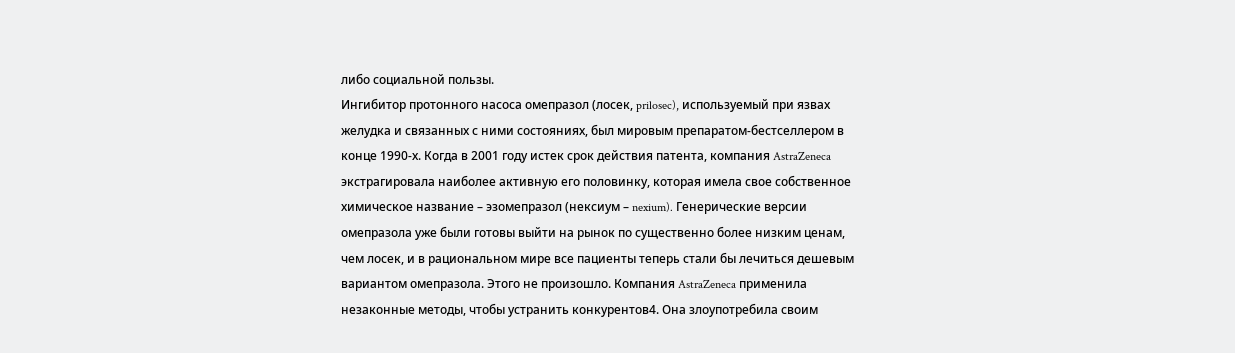либо социальной пользы.
Ингибитор протонного насоса омепразол (лосек, prilosec), используемый при язвах желудка и связанных с ними состояниях, был мировым препаратом-бестселлером в конце 1990-х. Когда в 2001 году истек срок действия патента, компания AstraZeneca экстрагировала наиболее активную его половинку, которая имела свое собственное химическое название – эзомепразол (нексиум – nexium). Генерические версии омепразола уже были готовы выйти на рынок по существенно более низким ценам, чем лосек, и в рациональном мире все пациенты теперь стали бы лечиться дешевым вариантом омепразола. Этого не произошло. Компания AstraZeneca применила незаконные методы, чтобы устранить конкурентов4. Она злоупотребила своим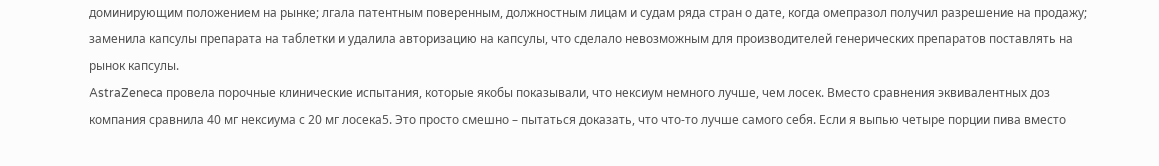доминирующим положением на рынке; лгала патентным поверенным, должностным лицам и судам ряда стран о дате, когда омепразол получил разрешение на продажу; заменила капсулы препарата на таблетки и удалила авторизацию на капсулы, что сделало невозможным для производителей генерических препаратов поставлять на рынок капсулы.
AstraZeneca провела порочные клинические испытания, которые якобы показывали, что нексиум немного лучше, чем лосек. Вместо сравнения эквивалентных доз компания сравнила 40 мг нексиума с 20 мг лосека5. Это просто смешно – пытаться доказать, что что-то лучше самого себя. Если я выпью четыре порции пива вместо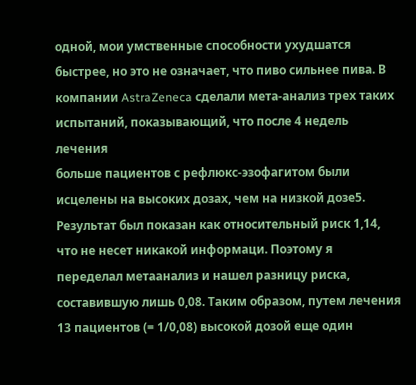одной, мои умственные способности ухудшатся быстрее, но это не означает, что пиво сильнее пива. В компании AstraZeneca сделали мета-анализ трех таких испытаний, показывающий, что после 4 недель лечения
больше пациентов с рефлюкс-эзофагитом были исцелены на высоких дозах, чем на низкой дозе5. Результат был показан как относительный риск 1,14, что не несет никакой информаци. Поэтому я переделал метаанализ и нашел разницу риска, составившую лишь 0,08. Таким образом, путем лечения 13 пациентов (= 1/0,08) высокой дозой еще один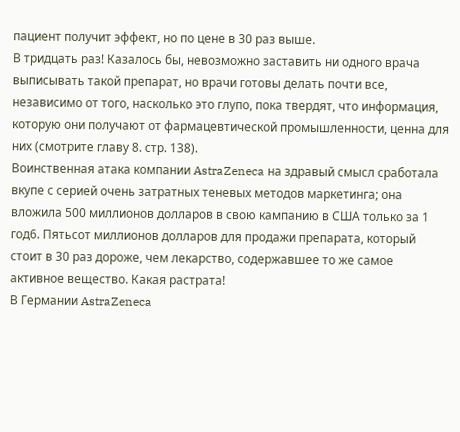пациент получит эффект, но по цене в 30 раз выше.
В тридцать раз! Казалось бы, невозможно заставить ни одного врача выписывать такой препарат, но врачи готовы делать почти все, независимо от того, насколько это глупо, пока твердят, что информация, которую они получают от фармацевтической промышленности, ценна для них (смотрите главу 8. стр. 138).
Воинственная атака компании AstraZeneca на здравый смысл сработала вкупе с серией очень затратных теневых методов маркетинга; она вложила 500 миллионов долларов в свою кампанию в США только за 1 год6. Пятьсот миллионов долларов для продажи препарата, который стоит в 30 раз дороже, чем лекарство, содержавшее то же самое активное вещество. Какая растрата!
В Германии AstraZeneca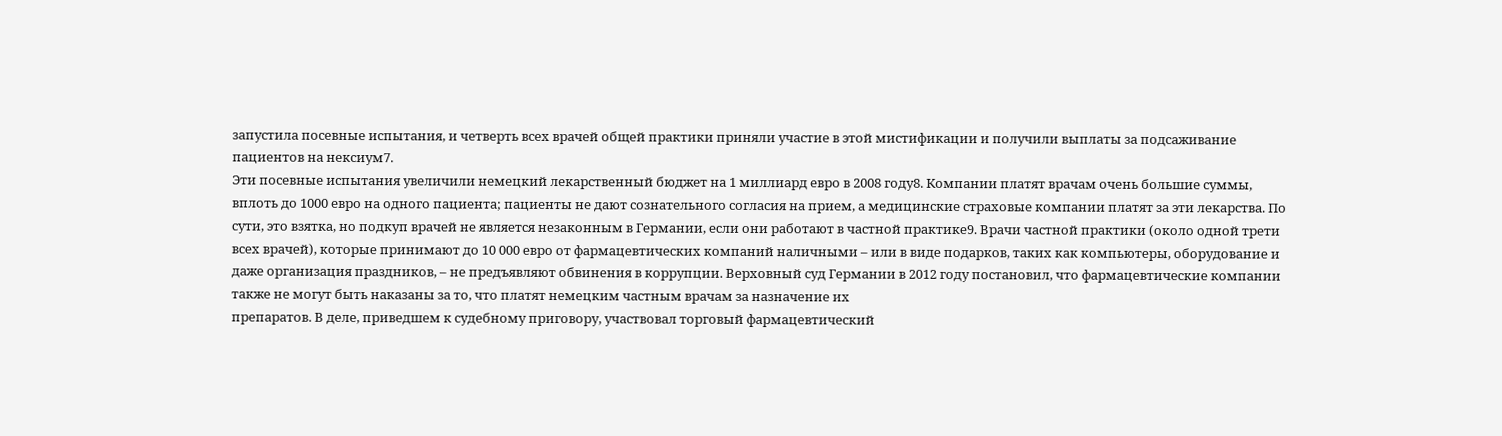запустила посевные испытания, и четверть всех врачей общей практики приняли участие в этой мистификации и получили выплаты за подсаживание пациентов на нексиум7.
Эти посевные испытания увеличили немецкий лекарственный бюджет на 1 миллиард евро в 2008 году8. Компании платят врачам очень большие суммы, вплоть до 1000 евро на одного пациента; пациенты не дают сознательного согласия на прием, а медицинские страховые компании платят за эти лекарства. По сути, это взятка, но подкуп врачей не является незаконным в Германии, если они работают в частной практике9. Врачи частной практики (около одной трети всех врачей), которые принимают до 10 000 евро от фармацевтических компаний наличными – или в виде подарков, таких как компьютеры, оборудование и даже организация праздников, – не предъявляют обвинения в коррупции. Верховный суд Германии в 2012 году постановил, что фармацевтические компании также не могут быть наказаны за то, что платят немецким частным врачам за назначение их
препаратов. В деле, приведшем к судебному приговору, участвовал торговый фармацевтический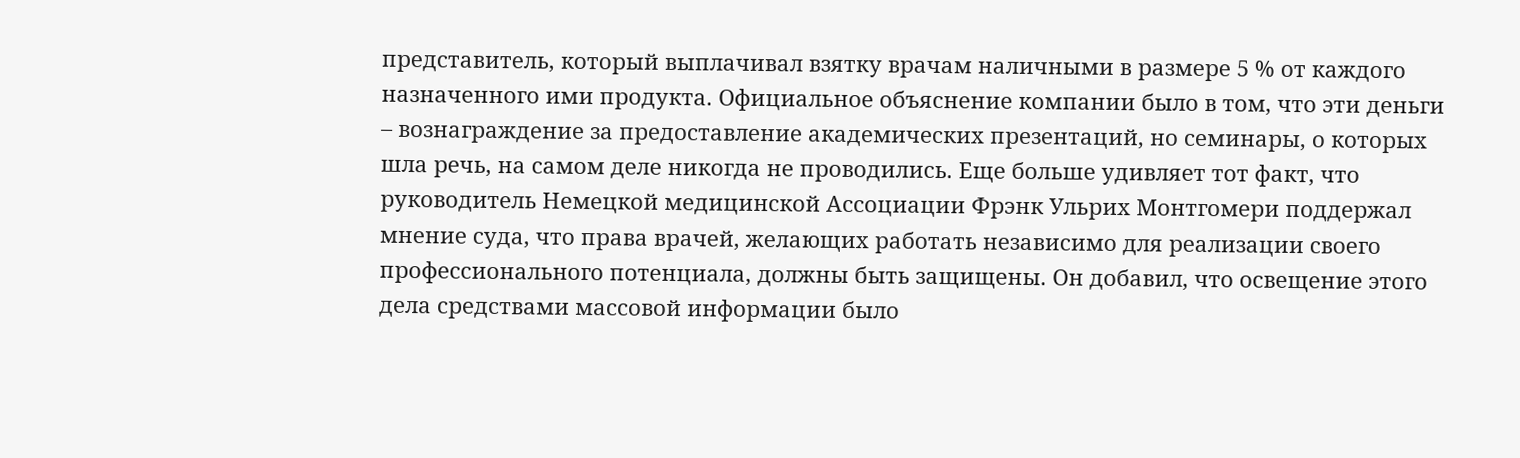представитель, который выплачивал взятку врачам наличными в размере 5 % от каждого назначенного ими продукта. Официальное объяснение компании было в том, что эти деньги – вознаграждение за предоставление академических презентаций, но семинары, о которых шла речь, на самом деле никогда не проводились. Еще больше удивляет тот факт, что руководитель Немецкой медицинской Ассоциации Фрэнк Ульрих Монтгомери поддержал мнение суда, что права врачей, желающих работать независимо для реализации своего профессионального потенциала, должны быть защищены. Он добавил, что освещение этого дела средствами массовой информации было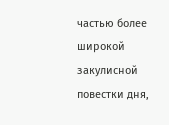частью более широкой закулисной повестки дня,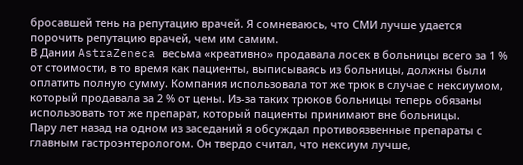бросавшей тень на репутацию врачей. Я сомневаюсь, что СМИ лучше удается порочить репутацию врачей, чем им самим.
В Дании AstraZeneca весьма «креативно» продавала лосек в больницы всего за 1 % от стоимости, в то время как пациенты, выписываясь из больницы, должны были оплатить полную сумму. Компания использовала тот же трюк в случае с нексиумом, который продавала за 2 % от цены. Из-за таких трюков больницы теперь обязаны использовать тот же препарат, который пациенты принимают вне больницы.
Пару лет назад на одном из заседаний я обсуждал противоязвенные препараты с главным гастроэнтерологом. Он твердо считал, что нексиум лучше,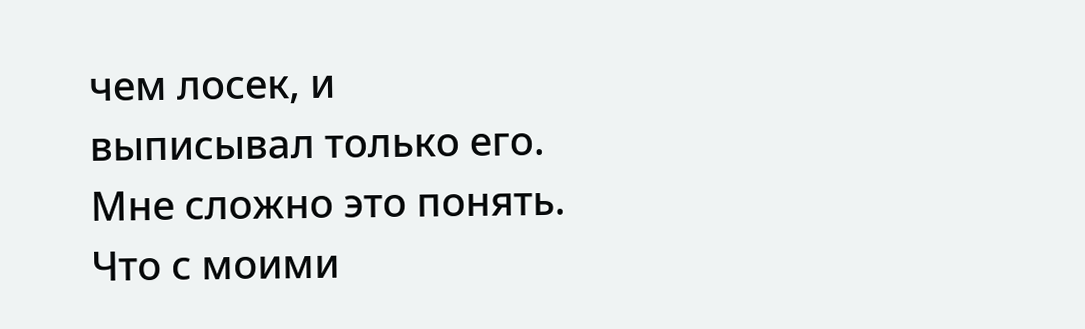чем лосек, и выписывал только его. Мне сложно это понять. Что с моими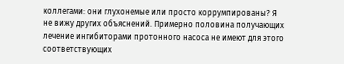коллегами: они глухонемые или просто коррумпированы? Я не вижу других объяснений. Примерно половина получающих лечение ингибиторами протонного насоса не имеют для этого соответствующих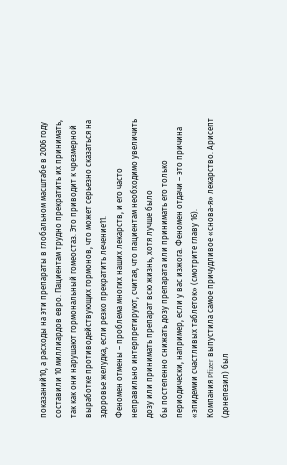показаний10, а расходы на эти препараты в глобальном масштабе в 2006 году составили 10 миллиардов евро. Пациентам трудно прекратить их принимать, так как они нарушают гормональный гомеостаз. Это приводит к чрезмерной выработке противодействующих гормонов, что может серьезно сказаться на здоровье желудка, если резко прекратить лечение11.
Феномен отмены – проблема многих наших лекарств, и его часто неправильно интерпретируют, считая, что пациентам необходимо увеличить дозу или принимать препарат всю жизнь, хотя лучше было
бы постепенно снижать дозу препарата или принимать его только периодически, например, если у вас изжога. Феномен отдачи – это причина «эпидемии счастливых таблеток» (смотрите главу 16).
Компания Pfizer выпустила самое причудливое «снова-я» лекарство. Арисепт (донепезил) был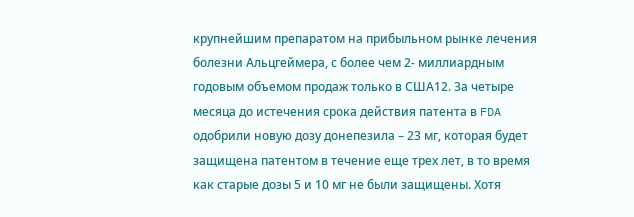крупнейшим препаратом на прибыльном рынке лечения болезни Альцгеймера, с более чем 2- миллиардным годовым объемом продаж только в США12. За четыре месяца до истечения срока действия патента в FDA одобрили новую дозу донепезила – 23 мг, которая будет защищена патентом в течение еще трех лет, в то время как старые дозы 5 и 10 мг не были защищены. Хотя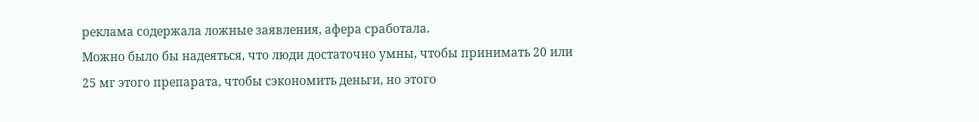реклама содержала ложные заявления, афера сработала.
Можно было бы надеяться, что люди достаточно умны, чтобы принимать 20 или 25 мг этого препарата, чтобы сэкономить деньги, но этого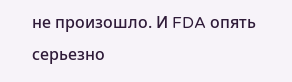не произошло. И FDA опять серьезно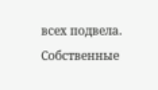всех подвела. Собственные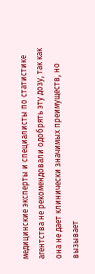медицинские эксперты и специалисты по статистике агентства не рекомендовали одобрять эту дозу, так как она не дает клинически значимых преимуществ, но вызывает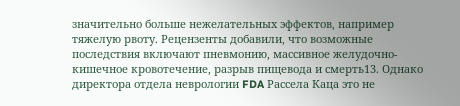значительно больше нежелательных эффектов, например тяжелую рвоту. Рецензенты добавили, что возможные последствия включают пневмонию, массивное желудочно-кишечное кровотечение, разрыв пищевода и смерть13. Однако директора отдела неврологии FDA Рассела Каца это не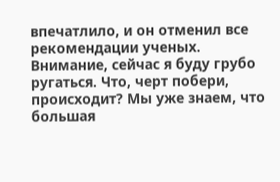впечатлило, и он отменил все рекомендации ученых.
Внимание, сейчас я буду грубо ругаться. Что, черт побери, происходит? Мы уже знаем, что большая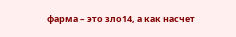фарма – это зло14, а как насчет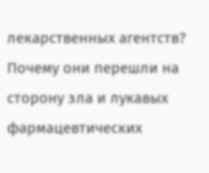лекарственных агентств? Почему они перешли на сторону зла и лукавых фармацевтических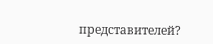представителей?